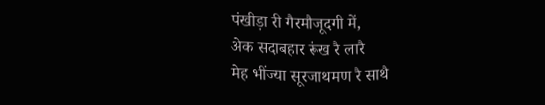पंखीड़ा री गैरमौजूदगी में,
अेक सदाबहार रूंख रै लारै
मेह भींज्या सूरजाथमण रै साथै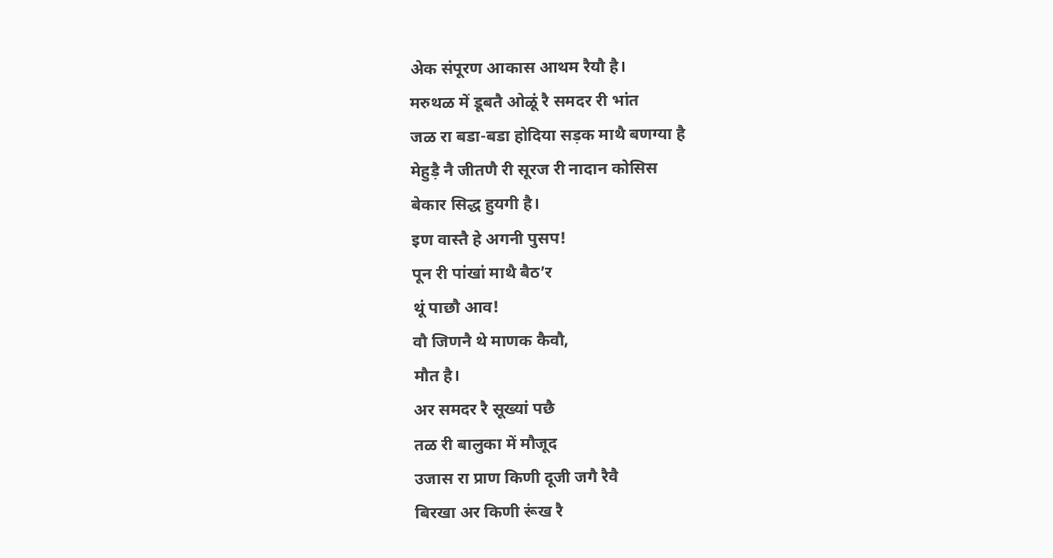अेक संपूरण आकास आथम रैयौ है।
मरुथळ में डूबतै ओळूं रै समदर री भांत
जळ रा बडा-बडा होदिया सड़क माथै बणग्या है
मेहुड़ै नै जीतणै री सूरज री नादान कोसिस
बेकार सिद्ध हुयगी है।
इण वास्तै हे अगनी पुसप!
पून री पांखां माथै बैठ’र
थूं पाछौ आव!
वौ जिणनै थे माणक कैवौ,
मौत है।
अर समदर रै सूख्यां पछै
तळ री बालुका में मौजूद
उजास रा प्राण किणी दूजी जगै रैवै
बिरखा अर किणी रूंख रै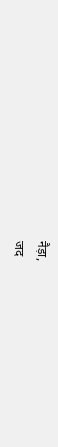नैड़ा,
जद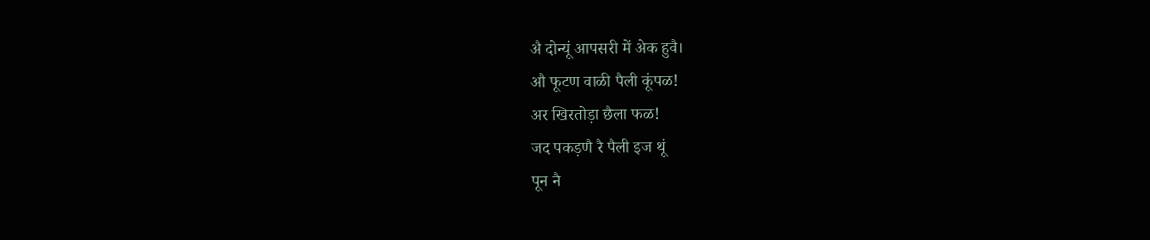अै दोन्यूं आपसरी में अेक हुवै।
औ फूटण वाळी पैली कूंपळ!
अर खिरतोड़ा छैला फळ!
जद पकड़णै रै पैली इज थूं
पून नै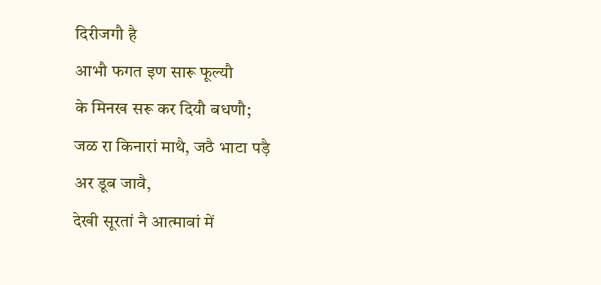दिरीजगौ है
आभौ फगत इण सारू फूल्यौ
के मिनख सरू कर दियौ बधणौ;
जळ रा किनारां माथै, जठै भाटा पड़ै
अर डूब जावै,
देखी सूरतां नै आत्मावां में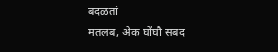बदळतां
मतलब, अेक घोंघौ सबद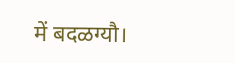में बदळग्यौ।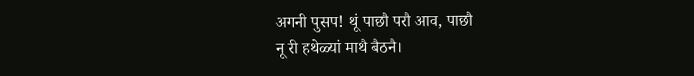अगनी पुसप! थूं पाछौ परौ आव, पाछौ
नू री हथेळ्यां माथै बैठनै।